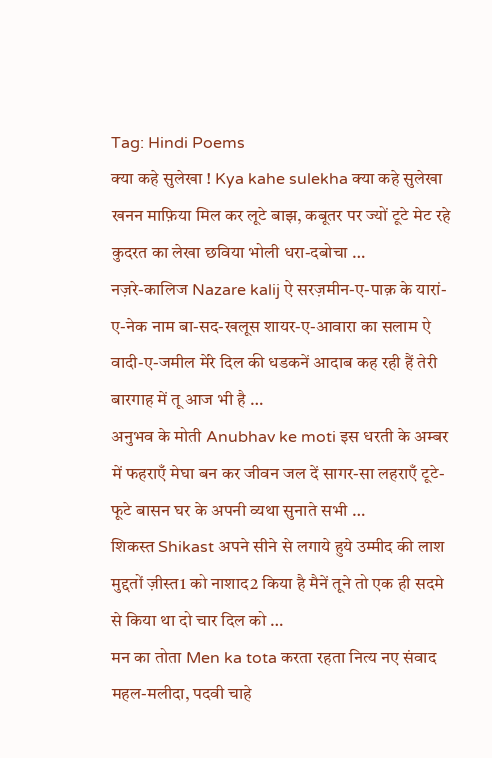Tag: Hindi Poems
क्या कहे सुलेखा ! Kya kahe sulekha क्या कहे सुलेखा खनन माफ़िया मिल कर लूटे बाझ, कबूतर पर ज्यों टूटे मेट रहे कुदरत का लेखा छविया भोली धरा-दबोचा …
नज़रे-कालिज Nazare kalij ऐ सरज़मीन-ए-पाक़ के यारां-ए-नेक नाम बा-सद-खलूस शायर-ए-आवारा का सलाम ऐ वादी-ए-जमील मेंरे दिल की धडकनें आदाब कह रही हैं तेरी बारगाह में तू आज भी है …
अनुभव के मोती Anubhav ke moti इस धरती के अम्बर में फहराएँ मेघा बन कर जीवन जल दें सागर-सा लहराएँ टूटे-फूटे बासन घर के अपनी व्यथा सुनाते सभी …
शिकस्त Shikast अपने सीने से लगाये हुये उम्मीद की लाश मुद्दतों ज़ीस्त1 को नाशाद2 किया है मैनें तूने तो एक ही सदमे से किया था दो चार दिल को …
मन का तोता Men ka tota करता रहता नित्य नए संवाद महल-मलीदा, पदवी चाहे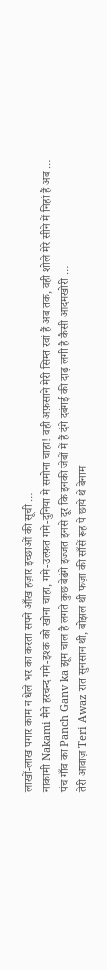लाखों-लाख पगार काम न धेले भर का करता सपने आँख हज़ार इच्छाओं की सूची …
नाकामी Nakami मैने हरचन्द गमे-इश्क को खोना चाहा, गमे-उल्फ़त गमे-दुनिया मे समोना चाहा! वही अफ़साने मेरी सिम्त रवां हैं अब तक, वही शोले मेरे सीने में निहां हैं अब …
पंच गाँव का Panch Ganv ka झूम चाल है लगते कुछ बेढंगे इज्जत इनसे दूर कि इनकी जेबों में हैं दंगे दबंगई की दाढ़ लगी है कैसी आदमखोरी …
तेरी आवाज़ Teri Awaz रात सुनसान थी, बोझल थी फज़ा की साँसें रूह पे छाये थे बेनाम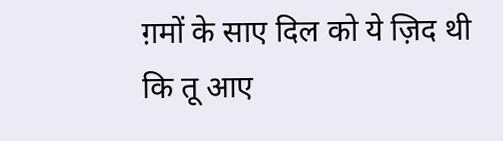ग़मों के साए दिल को ये ज़िद थी कि तू आए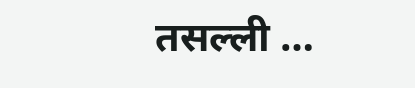तसल्ली …